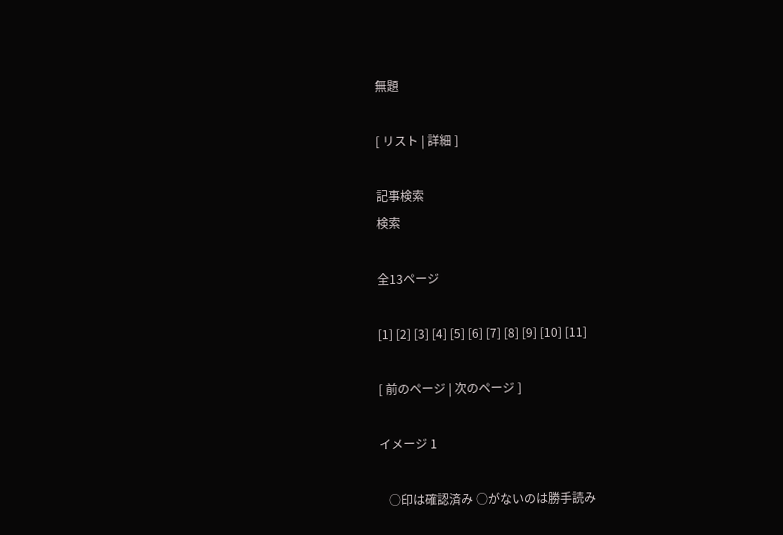無題

[ リスト | 詳細 ]

記事検索
検索

全13ページ

[1] [2] [3] [4] [5] [6] [7] [8] [9] [10] [11]

[ 前のページ | 次のページ ]

イメージ 1

   ○印は確認済み ○がないのは勝手読み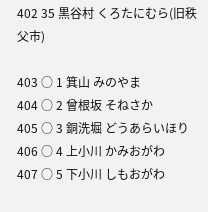402 35 黒谷村 くろたにむら(旧秩父市)

403 ○ 1 箕山 みのやま
404 ○ 2 曾根坂 そねさか
405 ○ 3 銅洗堀 どうあらいほり
406 ○ 4 上小川 かみおがわ
407 ○ 5 下小川 しもおがわ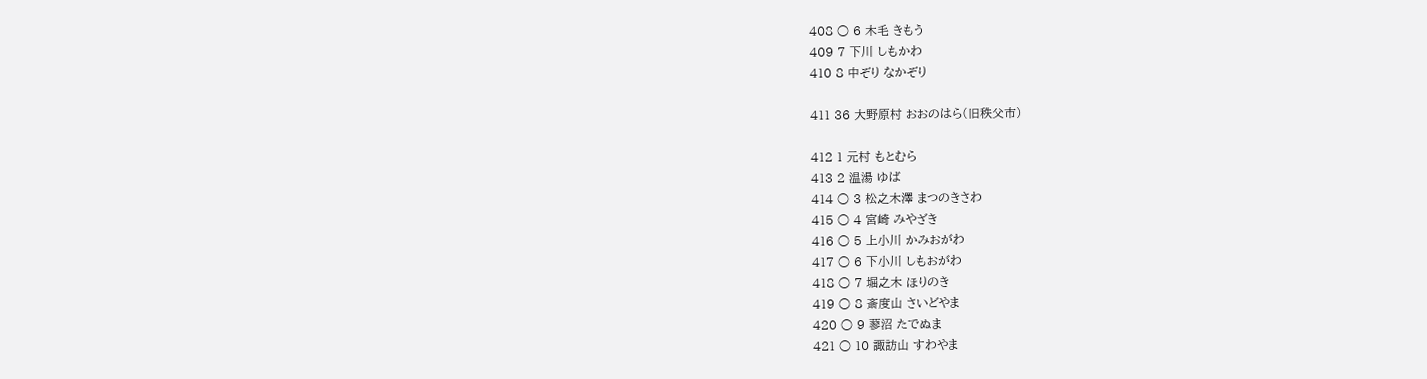408 ○ 6 木毛 きもう
409 7 下川 しもかわ
410 8 中ぞり なかぞり

411 36 大野原村 おおのはら(旧秩父市)

412 1 元村 もとむら
413 2 温湯 ゆば
414 ○ 3 松之木澤 まつのきさわ
415 ○ 4 宮崎 みやざき
416 ○ 5 上小川 かみおがわ
417 ○ 6 下小川 しもおがわ
418 ○ 7 堀之木 ほりのき
419 ○ 8 斎度山 さいどやま
420 ○ 9 蓼沼 たでぬま
421 ○ 10 諏訪山 すわやま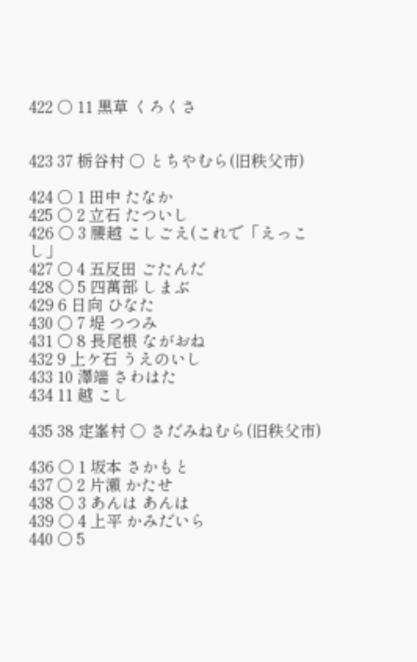422 ○ 11 黒草 くろくさ


423 37 栃谷村 ○ とちやむら(旧秩父市)

424 ○ 1 田中 たなか
425 ○ 2 立石 たついし
426 ○ 3 腰越 こしごえ(これで「えっこし」
427 ○ 4 五反田 ごたんだ
428 ○ 5 四萬部 しまぶ
429 6 日向 ひなた
430 ○ 7 堤 つつみ
431 ○ 8 長尾根 ながおね
432 9 上ケ石 うえのいし
433 10 澤端 さわはた
434 11 越 こし

435 38 定峯村 ○ さだみねむら(旧秩父市)

436 ○ 1 坂本 さかもと
437 ○ 2 片瀬 かたせ
438 ○ 3 あんは あんは
439 ○ 4 上平 かみだいら
440 ○ 5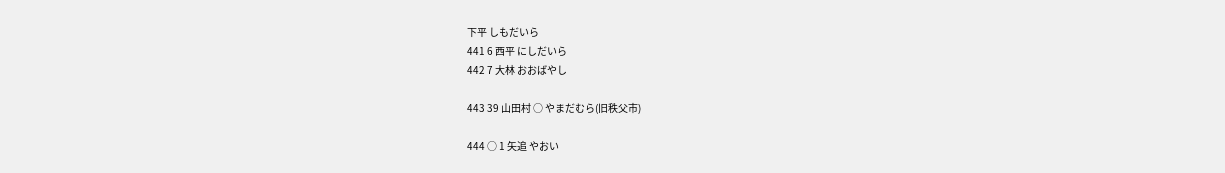下平 しもだいら
441 6 西平 にしだいら
442 7 大林 おおばやし

443 39 山田村 ○ やまだむら(旧秩父市)

444 ○ 1 矢追 やおい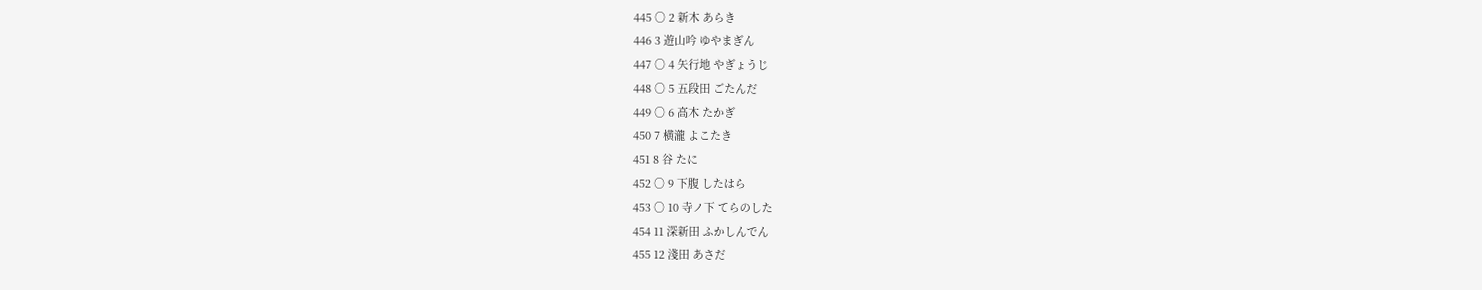445 ○ 2 新木 あらき
446 3 遊山吟 ゆやまぎん
447 ○ 4 矢行地 やぎょうじ
448 ○ 5 五段田 ごたんだ
449 ○ 6 高木 たかぎ
450 7 横瀧 よこたき
451 8 谷 たに
452 ○ 9 下腹 したはら
453 ○ 10 寺ノ下 てらのした
454 11 深新田 ふかしんでん
455 12 淺田 あさだ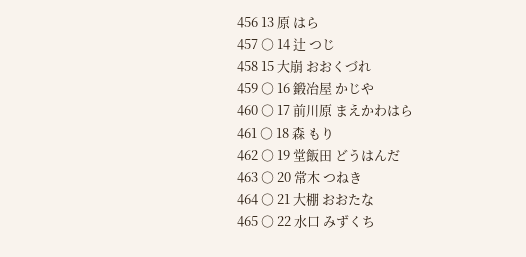456 13 原 はら
457 ○ 14 辻 つじ
458 15 大崩 おおくづれ
459 ○ 16 鍛冶屋 かじや
460 ○ 17 前川原 まえかわはら
461 ○ 18 森 もり
462 ○ 19 堂飯田 どうはんだ
463 ○ 20 常木 つねき
464 ○ 21 大棚 おおたな
465 ○ 22 水口 みずくち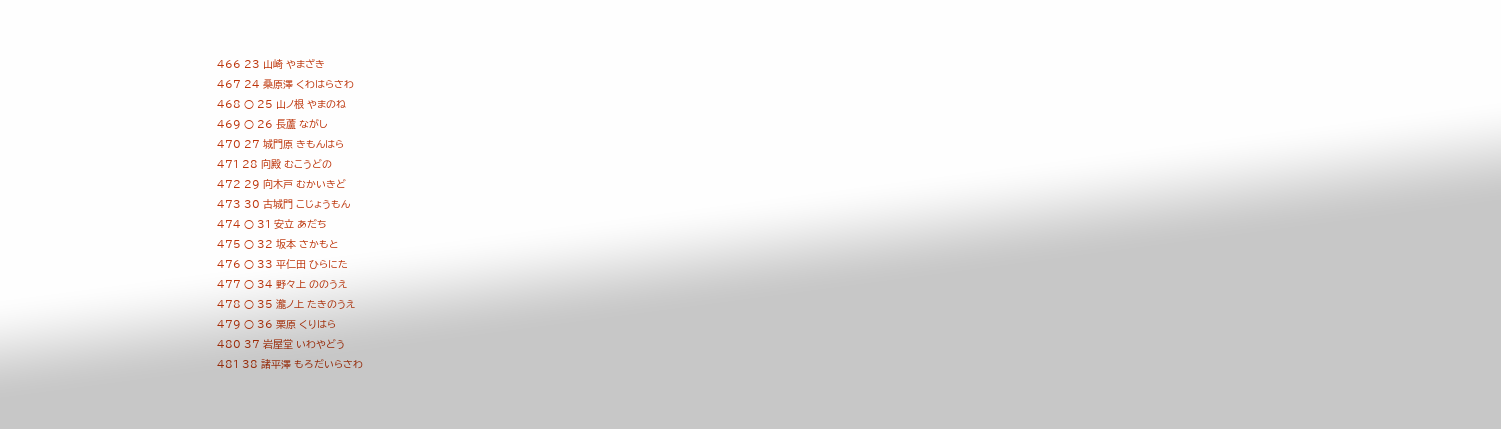466 23 山崎 やまざき
467 24 桑原澤 くわはらさわ
468 ○ 25 山ノ根 やまのね
469 ○ 26 長蘆 ながし
470 27 城門原 きもんはら
471 28 向殿 むこうどの
472 29 向木戸 むかいきど
473 30 古城門 こじょうもん
474 ○ 31 安立 あだち
475 ○ 32 坂本 さかもと
476 ○ 33 平仁田 ひらにた
477 ○ 34 野々上 ののうえ
478 ○ 35 瀧ノ上 たきのうえ
479 ○ 36 栗原 くりはら
480 37 岩屋堂 いわやどう
481 38 諸平澤 もろだいらさわ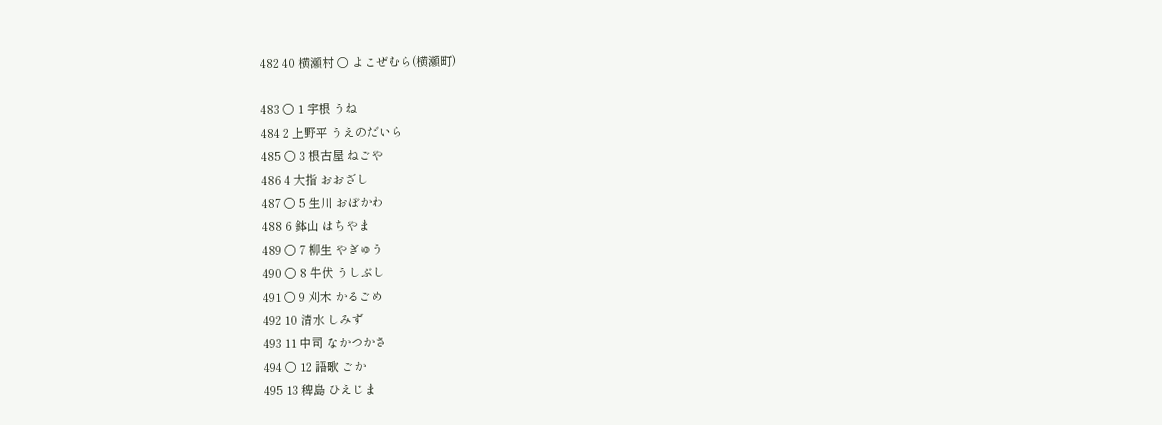482 40 横瀬村 ○ よこぜむら(横瀬町)

483 ○ 1 宇根 うね
484 2 上野平 うえのだいら
485 ○ 3 根古屋 ねごや
486 4 大指 おおざし
487 ○ 5 生川 おぼかわ
488 6 鉢山 はちやま
489 ○ 7 柳生 やぎゅう
490 ○ 8 牛伏 うしぶし
491 ○ 9 刈木 かるごめ
492 10 清水 しみず
493 11 中司 なかつかさ
494 ○ 12 語歌 ごか
495 13 稗島 ひえじま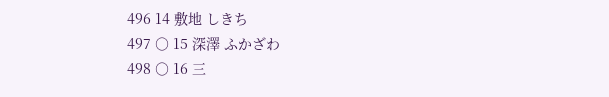496 14 敷地 しきち
497 ○ 15 深澤 ふかざわ
498 ○ 16 三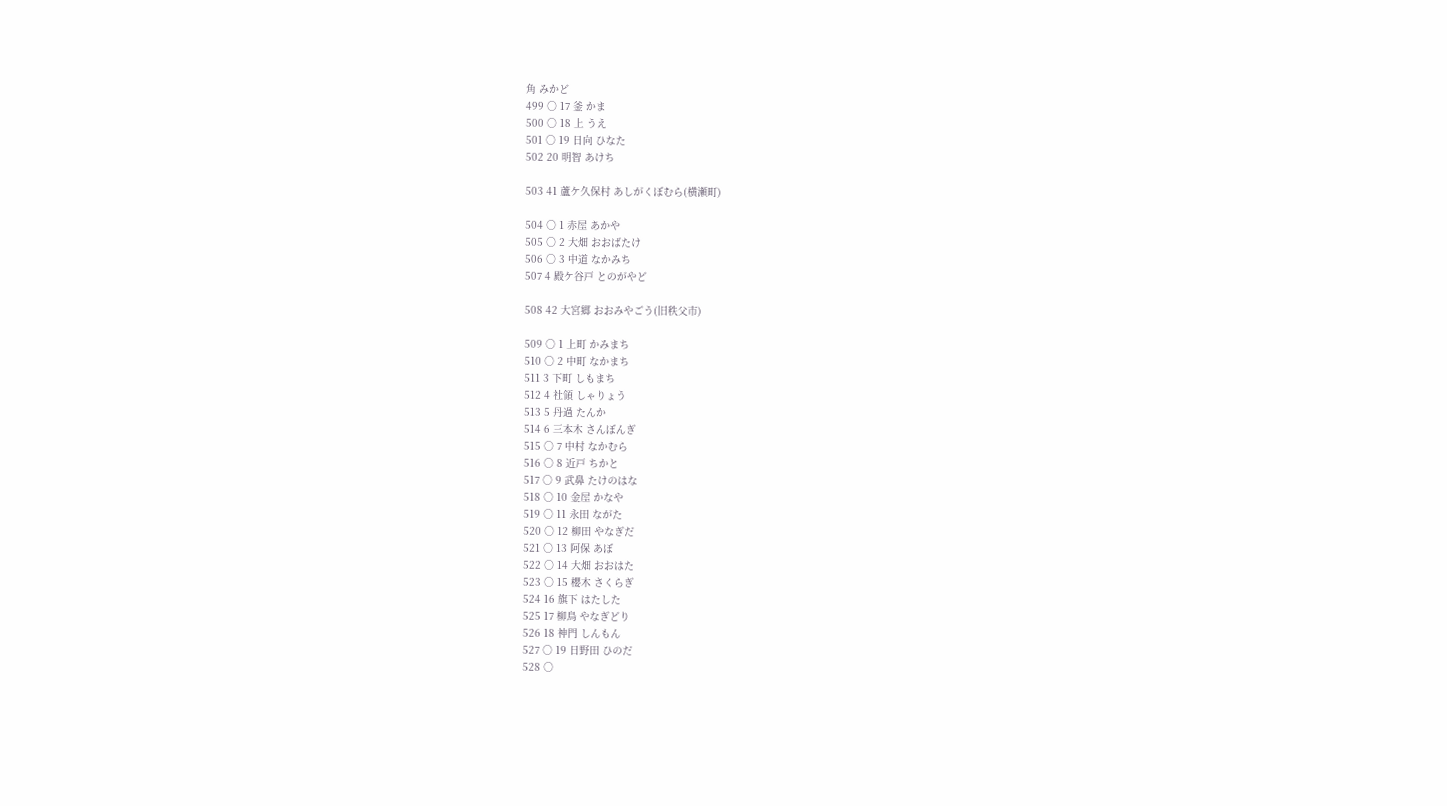角 みかど
499 ○ 17 釜 かま
500 ○ 18 上 うえ
501 ○ 19 日向 ひなた
502 20 明智 あけち

503 41 蘆ケ久保村 あしがくぼむら(横瀬町)

504 ○ 1 赤屋 あかや
505 ○ 2 大畑 おおばたけ
506 ○ 3 中道 なかみち
507 4 殿ケ谷戸 とのがやど

508 42 大宮郷 おおみやごう(旧秩父市)

509 ○ 1 上町 かみまち
510 ○ 2 中町 なかまち
511 3 下町 しもまち
512 4 社領 しゃりょう
513 5 丹過 たんか
514 6 三本木 さんぼんぎ
515 ○ 7 中村 なかむら
516 ○ 8 近戸 ちかと
517 ○ 9 武鼻 たけのはな
518 ○ 10 金屋 かなや
519 ○ 11 永田 ながた
520 ○ 12 柳田 やなぎだ
521 ○ 13 阿保 あぼ
522 ○ 14 大畑 おおはた
523 ○ 15 櫻木 さくらぎ
524 16 旗下 はたした
525 17 柳鳥 やなぎどり
526 18 神門 しんもん
527 ○ 19 日野田 ひのだ
528 ○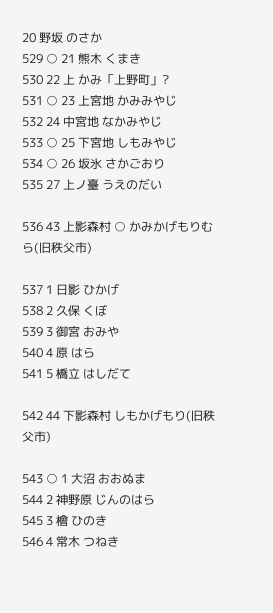20 野坂 のさか
529 ○ 21 熊木 くまき
530 22 上 かみ「上野町」?
531 ○ 23 上宮地 かみみやじ
532 24 中宮地 なかみやじ
533 ○ 25 下宮地 しもみやじ
534 ○ 26 坂氷 さかごおり
535 27 上ノ臺 うえのだい

536 43 上影森村 ○ かみかげもりむら(旧秩父市)

537 1 日影 ひかげ
538 2 久保 くぼ
539 3 御宮 おみや
540 4 原 はら
541 5 橋立 はしだて

542 44 下影森村 しもかげもり(旧秩父市)

543 ○ 1 大沼 おおぬま
544 2 神野原 じんのはら
545 3 檜 ひのき
546 4 常木 つねき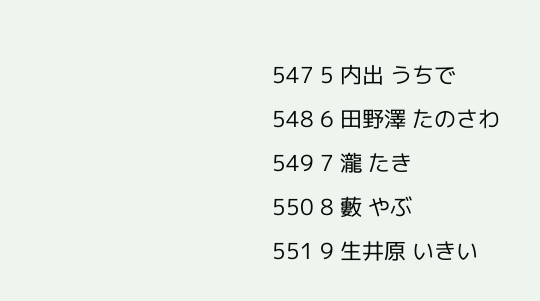547 5 内出 うちで
548 6 田野澤 たのさわ
549 7 瀧 たき
550 8 藪 やぶ
551 9 生井原 いきい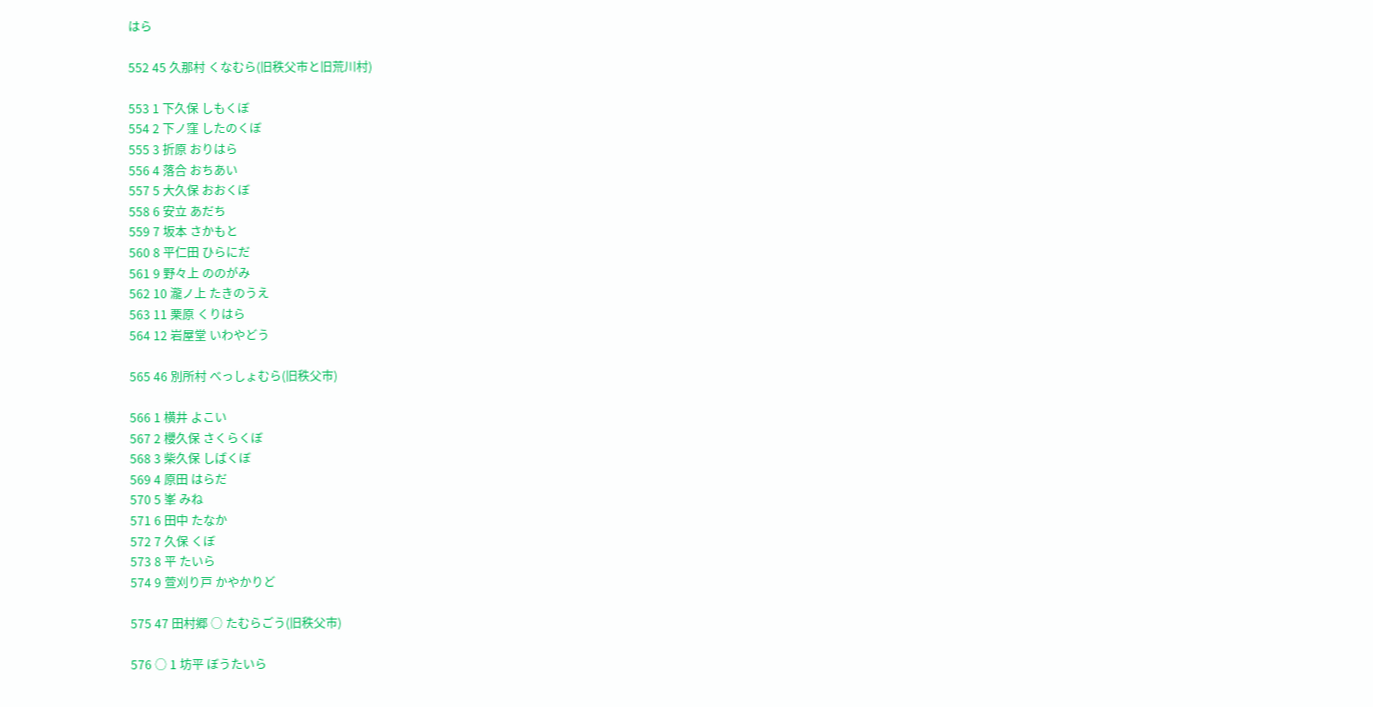はら

552 45 久那村 くなむら(旧秩父市と旧荒川村)

553 1 下久保 しもくぼ
554 2 下ノ窪 したのくぼ
555 3 折原 おりはら
556 4 落合 おちあい
557 5 大久保 おおくぼ
558 6 安立 あだち
559 7 坂本 さかもと
560 8 平仁田 ひらにだ
561 9 野々上 ののがみ
562 10 瀧ノ上 たきのうえ
563 11 栗原 くりはら
564 12 岩屋堂 いわやどう

565 46 別所村 べっしょむら(旧秩父市)

566 1 横井 よこい
567 2 櫻久保 さくらくぼ
568 3 柴久保 しばくぼ
569 4 原田 はらだ
570 5 峯 みね
571 6 田中 たなか
572 7 久保 くぼ
573 8 平 たいら
574 9 萱刈り戸 かやかりど

575 47 田村郷 ○ たむらごう(旧秩父市)

576 ○ 1 坊平 ぼうたいら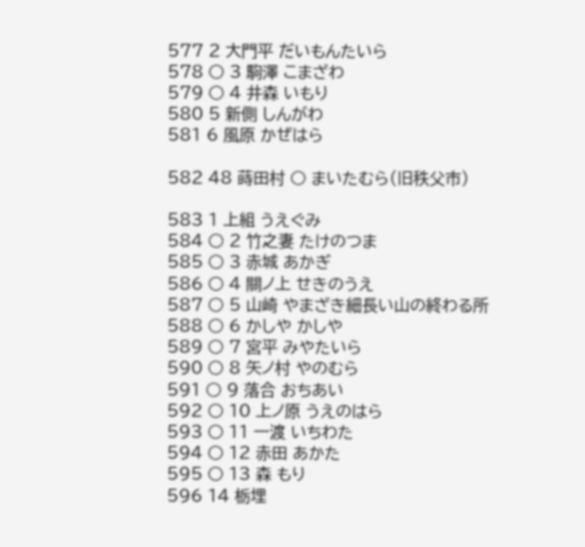577 2 大門平 だいもんたいら
578 ○ 3 駒澤 こまざわ
579 ○ 4 井森 いもり
580 5 新側 しんがわ
581 6 風原 かぜはら

582 48 蒔田村 ○ まいたむら(旧秩父市)

583 1 上組 うえぐみ
584 ○ 2 竹之妻 たけのつま
585 ○ 3 赤城 あかぎ
586 ○ 4 關ノ上 せきのうえ
587 ○ 5 山崎 やまざき細長い山の終わる所
588 ○ 6 かしや かしや
589 ○ 7 宮平 みやたいら
590 ○ 8 矢ノ村 やのむら
591 ○ 9 落合 おちあい
592 ○ 10 上ノ原 うえのはら
593 ○ 11 一渡 いちわた
594 ○ 12 赤田 あかた
595 ○ 13 森 もり
596 14 栃埋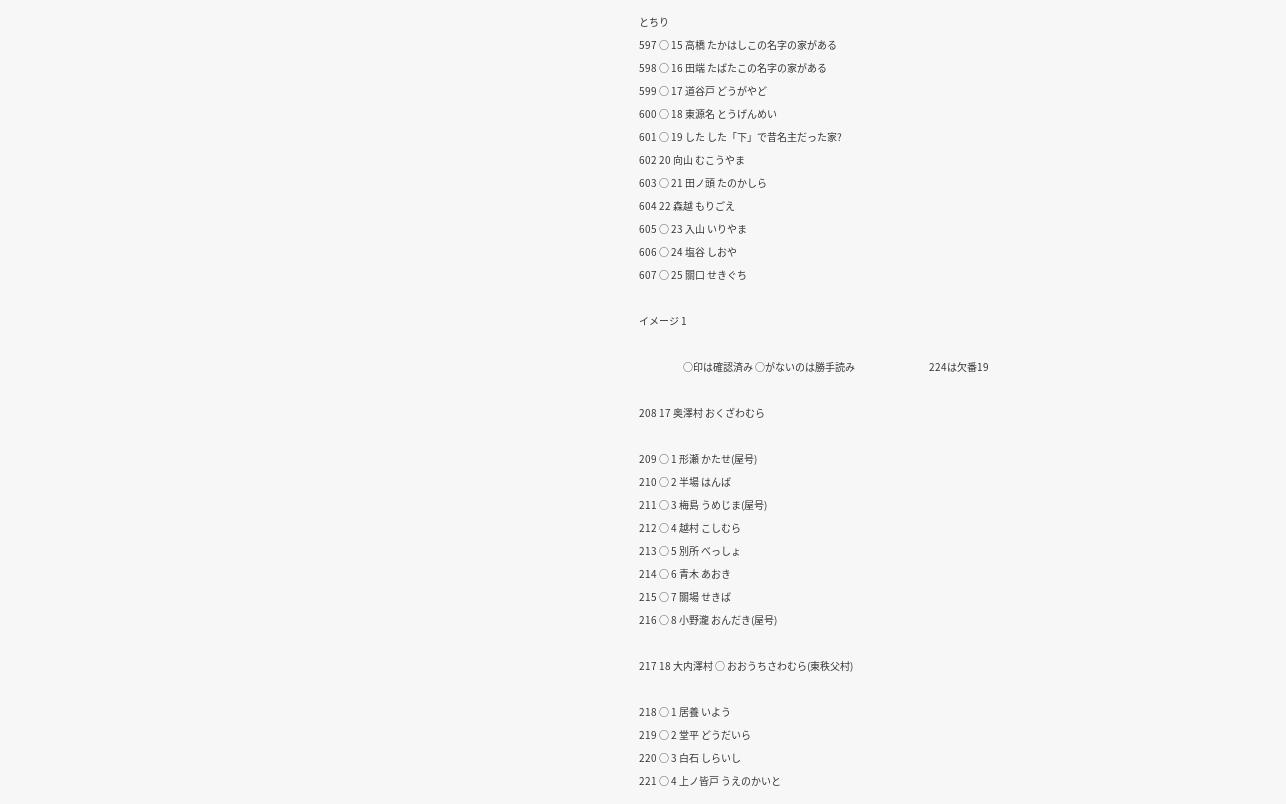とちり
597 ○ 15 高橋 たかはしこの名字の家がある
598 ○ 16 田端 たばたこの名字の家がある
599 ○ 17 道谷戸 どうがやど
600 ○ 18 東源名 とうげんめい
601 ○ 19 した した「下」で昔名主だった家?
602 20 向山 むこうやま
603 ○ 21 田ノ頭 たのかしら
604 22 森越 もりごえ
605 ○ 23 入山 いりやま
606 ○ 24 塩谷 しおや
607 ○ 25 關口 せきぐち

イメージ 1

                      ○印は確認済み ○がないのは勝手読み                                     224は欠番19

208 17 奥澤村 おくざわむら

209 ○ 1 形瀬 かたせ(屋号)
210 ○ 2 半場 はんば
211 ○ 3 梅島 うめじま(屋号)
212 ○ 4 越村 こしむら
213 ○ 5 別所 べっしょ
214 ○ 6 青木 あおき
215 ○ 7 關場 せきば
216 ○ 8 小野瀧 おんだき(屋号)

217 18 大内澤村 ○ おおうちさわむら(東秩父村)

218 ○ 1 居養 いよう
219 ○ 2 堂平 どうだいら
220 ○ 3 白石 しらいし
221 ○ 4 上ノ皆戸 うえのかいと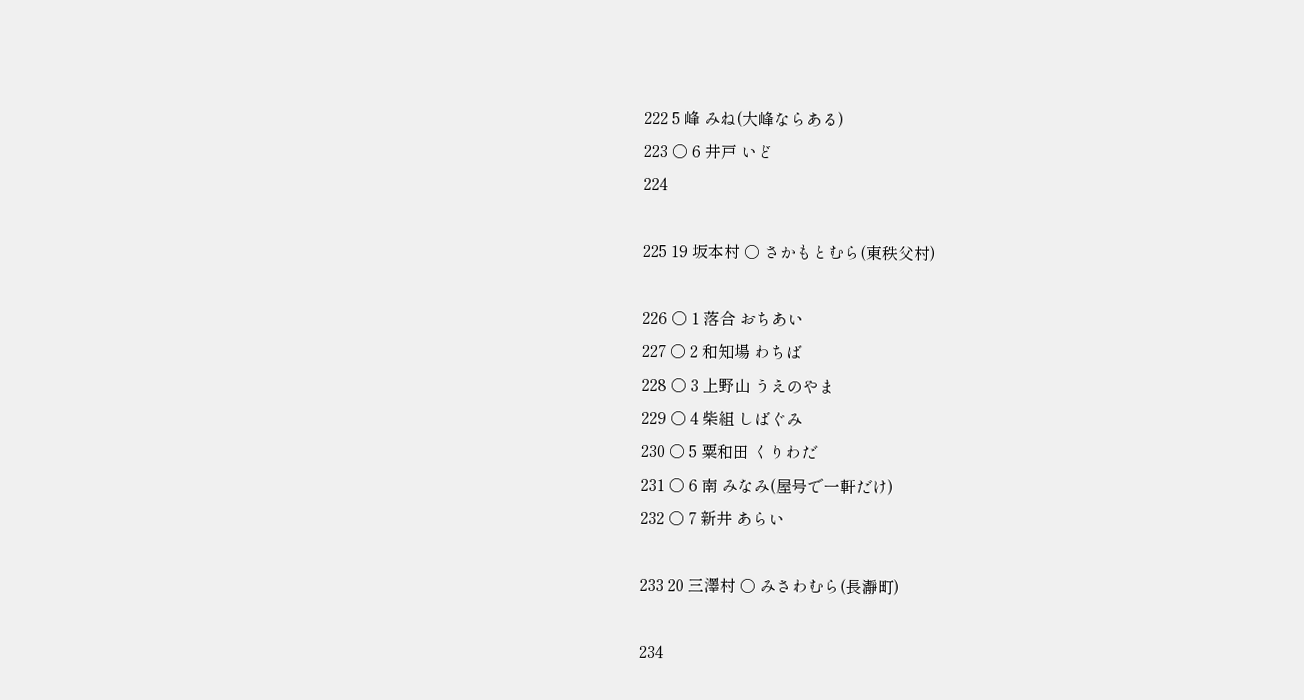222 5 峰 みね(大峰ならある)
223 ○ 6 井戸 いど
224

225 19 坂本村 ○ さかもとむら(東秩父村)

226 ○ 1 落合 おちあい
227 ○ 2 和知場 わちば
228 ○ 3 上野山 うえのやま
229 ○ 4 柴組 しばぐみ
230 ○ 5 粟和田 くりわだ
231 ○ 6 南 みなみ(屋号で一軒だけ)
232 ○ 7 新井 あらい

233 20 三澤村 ○ みさわむら(長瀞町)

234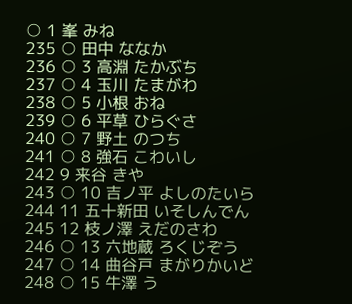○ 1 峯 みね
235 ○ 田中 ななか
236 ○ 3 高淵 たかぶち
237 ○ 4 玉川 たまがわ
238 ○ 5 小根 おね
239 ○ 6 平草 ひらぐさ
240 ○ 7 野土 のつち
241 ○ 8 強石 こわいし
242 9 来谷 きや
243 ○ 10 吉ノ平 よしのたいら
244 11 五十新田 いそしんでん
245 12 枝ノ澤 えだのさわ
246 ○ 13 六地蔵 ろくじぞう
247 ○ 14 曲谷戸 まがりかいど
248 ○ 15 牛澤 う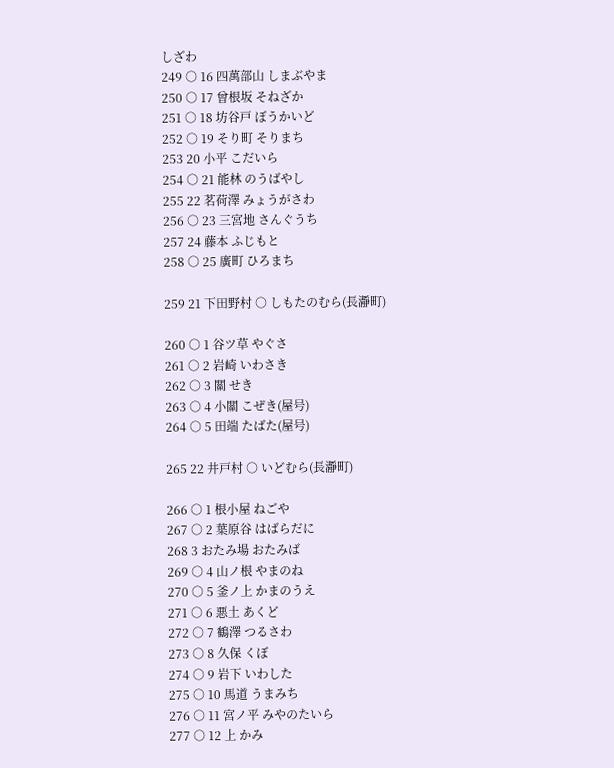しざわ
249 ○ 16 四萬部山 しまぶやま
250 ○ 17 曾根坂 そねざか
251 ○ 18 坊谷戸 ぼうかいど
252 ○ 19 そり町 そりまち
253 20 小平 こだいら
254 ○ 21 能林 のうばやし
255 22 茗荷澤 みょうがさわ
256 ○ 23 三宮地 さんぐうち
257 24 藤本 ふじもと
258 ○ 25 廣町 ひろまち

259 21 下田野村 ○ しもたのむら(長瀞町)

260 ○ 1 谷ツ草 やぐさ
261 ○ 2 岩崎 いわさき
262 ○ 3 關 せき
263 ○ 4 小關 こぜき(屋号)
264 ○ 5 田端 たばた(屋号)

265 22 井戸村 ○ いどむら(長瀞町)

266 ○ 1 根小屋 ねごや
267 ○ 2 葉原谷 はばらだに
268 3 おたみ場 おたみば
269 ○ 4 山ノ根 やまのね
270 ○ 5 釜ノ上 かまのうえ
271 ○ 6 悪土 あくど
272 ○ 7 鶴澤 つるさわ
273 ○ 8 久保 くぼ
274 ○ 9 岩下 いわした
275 ○ 10 馬道 うまみち
276 ○ 11 宮ノ平 みやのたいら
277 ○ 12 上 かみ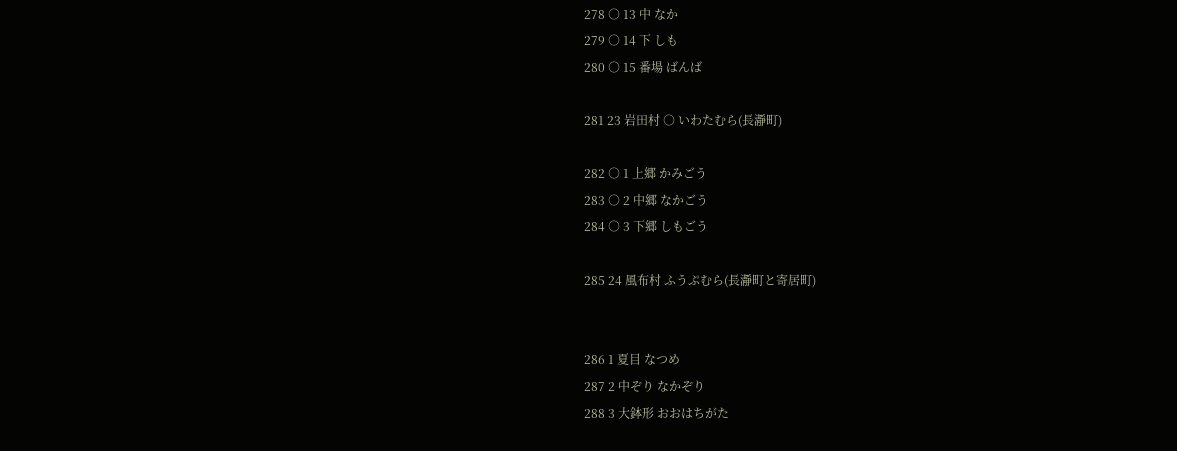278 ○ 13 中 なか
279 ○ 14 下 しも
280 ○ 15 番場 ばんば

281 23 岩田村 ○ いわたむら(長瀞町)

282 ○ 1 上郷 かみごう
283 ○ 2 中郷 なかごう
284 ○ 3 下郷 しもごう

285 24 風布村 ふうぷむら(長瀞町と寄居町)


286 1 夏目 なつめ
287 2 中ぞり なかぞり
288 3 大鉢形 おおはちがた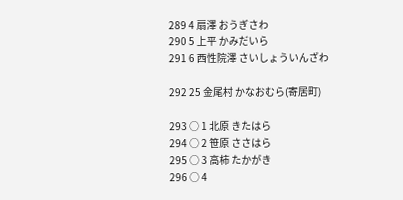289 4 扇澤 おうぎさわ
290 5 上平 かみだいら
291 6 西性院澤 さいしょういんざわ

292 25 金尾村 かなおむら(寄居町)

293 ○ 1 北原 きたはら
294 ○ 2 笹原 ささはら
295 ○ 3 高柿 たかがき
296 ○ 4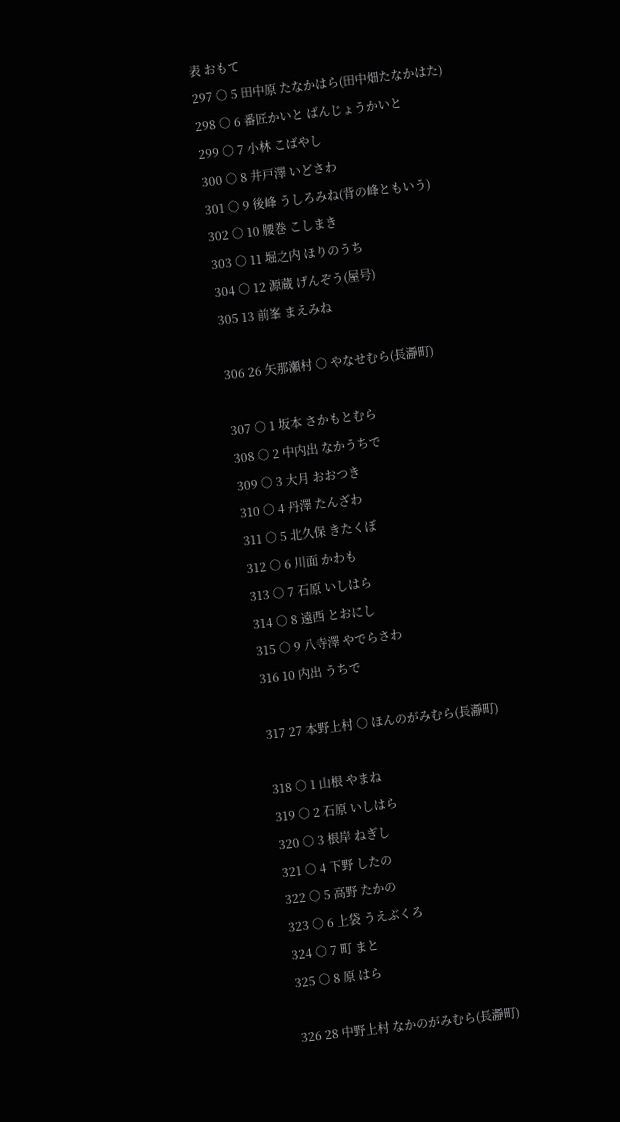表 おもて
297 ○ 5 田中原 たなかはら(田中畑たなかはた)
298 ○ 6 番匠かいと ばんじょうかいと
299 ○ 7 小林 こばやし
300 ○ 8 井戸澤 いどさわ
301 ○ 9 後峰 うしろみね(背の峰ともいう)
302 ○ 10 腰巻 こしまき
303 ○ 11 堀之内 ほりのうち
304 ○ 12 源蔵 げんぞう(屋号)
305 13 前峯 まえみね

306 26 矢那瀬村 ○ やなせむら(長瀞町)

307 ○ 1 坂本 さかもとむら
308 ○ 2 中内出 なかうちで
309 ○ 3 大月 おおつき
310 ○ 4 丹澤 たんざわ
311 ○ 5 北久保 きたくぼ
312 ○ 6 川面 かわも
313 ○ 7 石原 いしはら
314 ○ 8 遠西 とおにし
315 ○ 9 八寺澤 やでらさわ
316 10 内出 うちで

317 27 本野上村 ○ ほんのがみむら(長瀞町)

318 ○ 1 山根 やまね
319 ○ 2 石原 いしはら
320 ○ 3 根岸 ねぎし
321 ○ 4 下野 したの
322 ○ 5 高野 たかの
323 ○ 6 上袋 うえぶくろ
324 ○ 7 町 まと
325 ○ 8 原 はら

326 28 中野上村 なかのがみむら(長瀞町)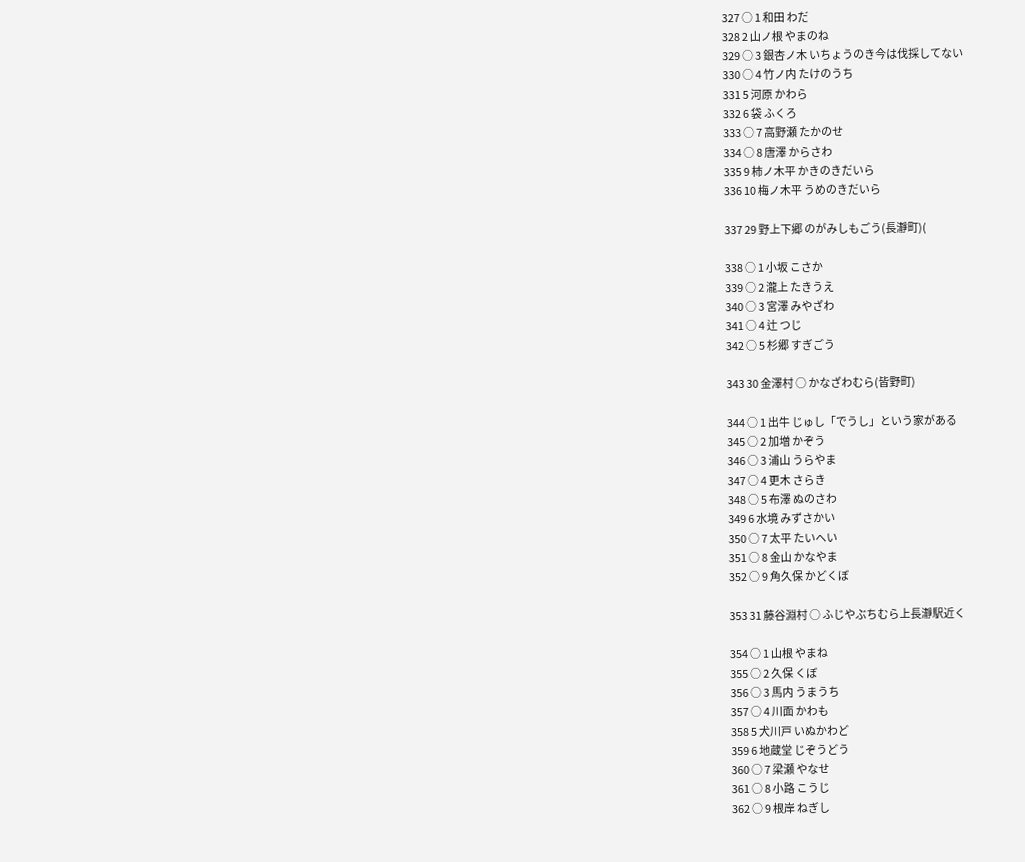327 ○ 1 和田 わだ
328 2 山ノ根 やまのね
329 ○ 3 銀杏ノ木 いちょうのき今は伐採してない
330 ○ 4 竹ノ内 たけのうち
331 5 河原 かわら
332 6 袋 ふくろ
333 ○ 7 高野瀬 たかのせ
334 ○ 8 唐澤 からさわ
335 9 柿ノ木平 かきのきだいら
336 10 梅ノ木平 うめのきだいら

337 29 野上下郷 のがみしもごう(長瀞町)(

338 ○ 1 小坂 こさか
339 ○ 2 瀧上 たきうえ
340 ○ 3 宮澤 みやざわ
341 ○ 4 辻 つじ
342 ○ 5 杉郷 すぎごう

343 30 金澤村 ○ かなざわむら(皆野町)

344 ○ 1 出牛 じゅし「でうし」という家がある
345 ○ 2 加増 かぞう
346 ○ 3 浦山 うらやま
347 ○ 4 更木 さらき
348 ○ 5 布澤 ぬのさわ
349 6 水境 みずさかい
350 ○ 7 太平 たいへい
351 ○ 8 金山 かなやま
352 ○ 9 角久保 かどくぼ

353 31 藤谷淵村 ○ ふじやぶちむら上長瀞駅近く

354 ○ 1 山根 やまね
355 ○ 2 久保 くぼ
356 ○ 3 馬内 うまうち
357 ○ 4 川面 かわも
358 5 犬川戸 いぬかわど
359 6 地蔵堂 じぞうどう
360 ○ 7 梁瀬 やなせ
361 ○ 8 小路 こうじ
362 ○ 9 根岸 ねぎし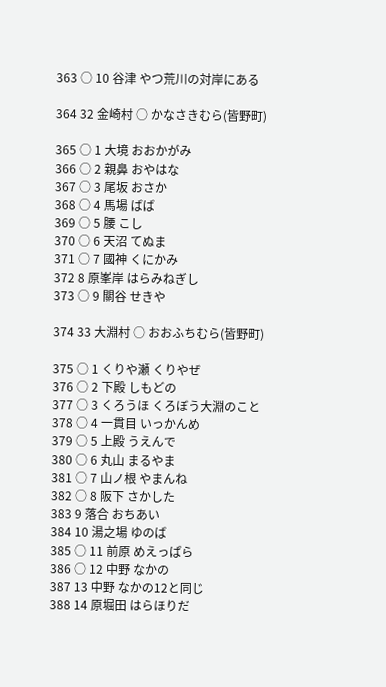363 ○ 10 谷津 やつ荒川の対岸にある

364 32 金崎村 ○ かなさきむら(皆野町)

365 ○ 1 大境 おおかがみ
366 ○ 2 親鼻 おやはな
367 ○ 3 尾坂 おさか
368 ○ 4 馬場 ばば
369 ○ 5 腰 こし
370 ○ 6 天沼 てぬま
371 ○ 7 國神 くにかみ
372 8 原峯岸 はらみねぎし
373 ○ 9 關谷 せきや

374 33 大淵村 ○ おおふちむら(皆野町)

375 ○ 1 くりや瀬 くりやぜ
376 ○ 2 下殿 しもどの
377 ○ 3 くろうほ くろぼう大淵のこと
378 ○ 4 一貫目 いっかんめ
379 ○ 5 上殿 うえんで
380 ○ 6 丸山 まるやま
381 ○ 7 山ノ根 やまんね
382 ○ 8 阪下 さかした
383 9 落合 おちあい
384 10 湯之場 ゆのば
385 ○ 11 前原 めえっぱら
386 ○ 12 中野 なかの
387 13 中野 なかの12と同じ
388 14 原堀田 はらほりだ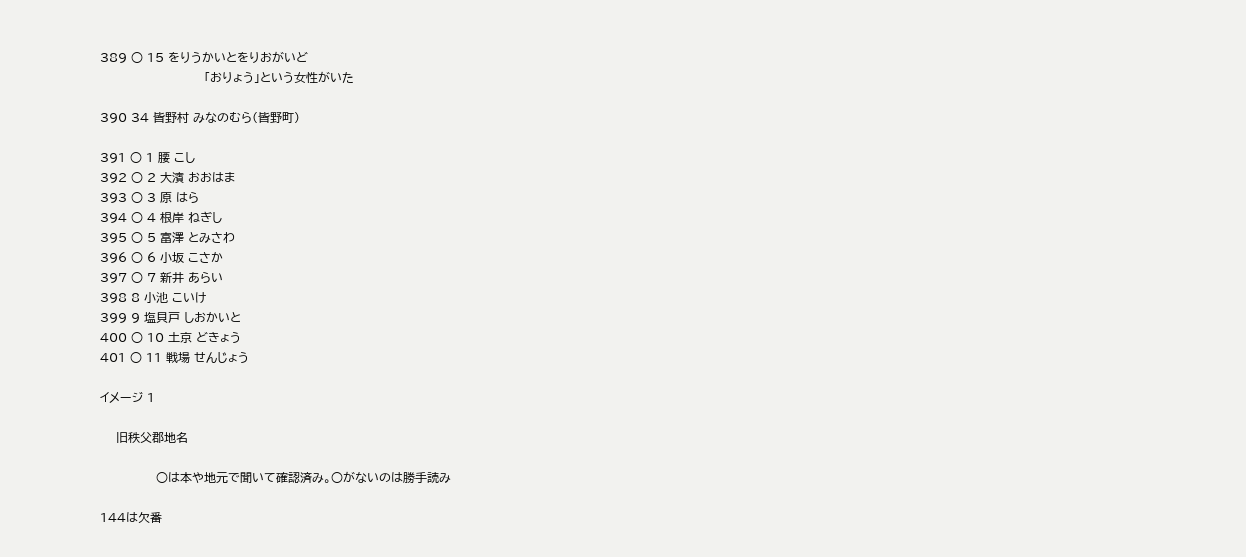389 ○ 15 をりうかいとをりおがいど
                          「おりょう」という女性がいた

390 34 皆野村 みなのむら(皆野町)

391 ○ 1 腰 こし
392 ○ 2 大濱 おおはま
393 ○ 3 原 はら
394 ○ 4 根岸 ねぎし
395 ○ 5 富澤 とみさわ
396 ○ 6 小坂 こさか
397 ○ 7 新井 あらい
398 8 小池 こいけ
399 9 塩貝戸 しおかいと
400 ○ 10 土京 どきょう
401 ○ 11 戦場 せんじょう

イメージ 1

    旧秩父郡地名

              ○は本や地元で聞いて確認済み。○がないのは勝手読み

144は欠番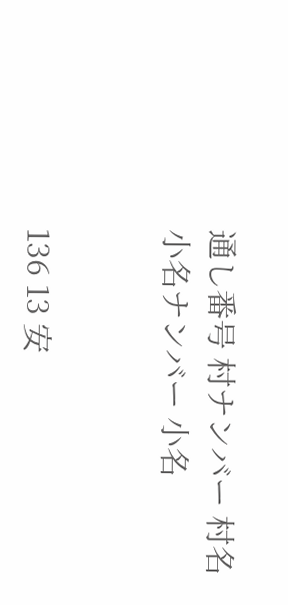通し番号 村ナンバー 村名 小名ナンバー 小名


136 13 安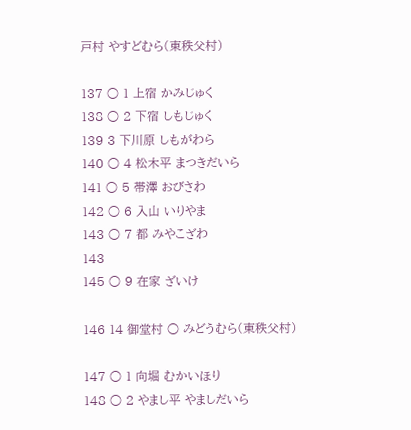戸村 やすどむら(東秩父村)

137 ○ 1 上宿 かみじゅく
138 ○ 2 下宿 しもじゅく
139 3 下川原 しもがわら
140 ○ 4 松木平 まつきだいら
141 ○ 5 帯澤 おびさわ
142 ○ 6 入山 いりやま
143 ○ 7 都 みやこざわ
143
145 ○ 9 在家 ざいけ

146 14 御堂村 ○ みどうむら(東秩父村)

147 ○ 1 向堀 むかいほり
148 ○ 2 やまし平 やましだいら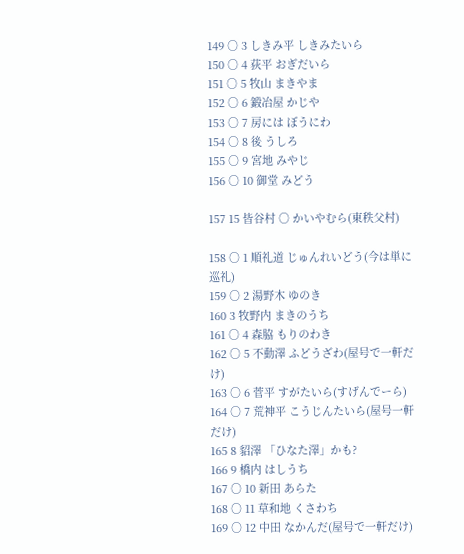149 ○ 3 しきみ平 しきみたいら
150 ○ 4 荻平 おぎだいら
151 ○ 5 牧山 まきやま
152 ○ 6 鍛冶屋 かじや
153 ○ 7 房には ぼうにわ
154 ○ 8 後 うしろ
155 ○ 9 宮地 みやじ
156 ○ 10 御堂 みどう

157 15 皆谷村 ○ かいやむら(東秩父村)

158 ○ 1 順礼道 じゅんれいどう(今は単に巡礼)
159 ○ 2 湯野木 ゆのき
160 3 牧野内 まきのうち
161 ○ 4 森脇 もりのわき
162 ○ 5 不動澤 ふどうざわ(屋号で一軒だけ)
163 ○ 6 菅平 すがたいら(すげんでーら)
164 ○ 7 荒神平 こうじんたいら(屋号一軒だけ)
165 8 貂澤 「ひなた澤」かも?
166 9 橋内 はしうち
167 ○ 10 新田 あらた
168 ○ 11 草和地 くさわち
169 ○ 12 中田 なかんだ(屋号で一軒だけ)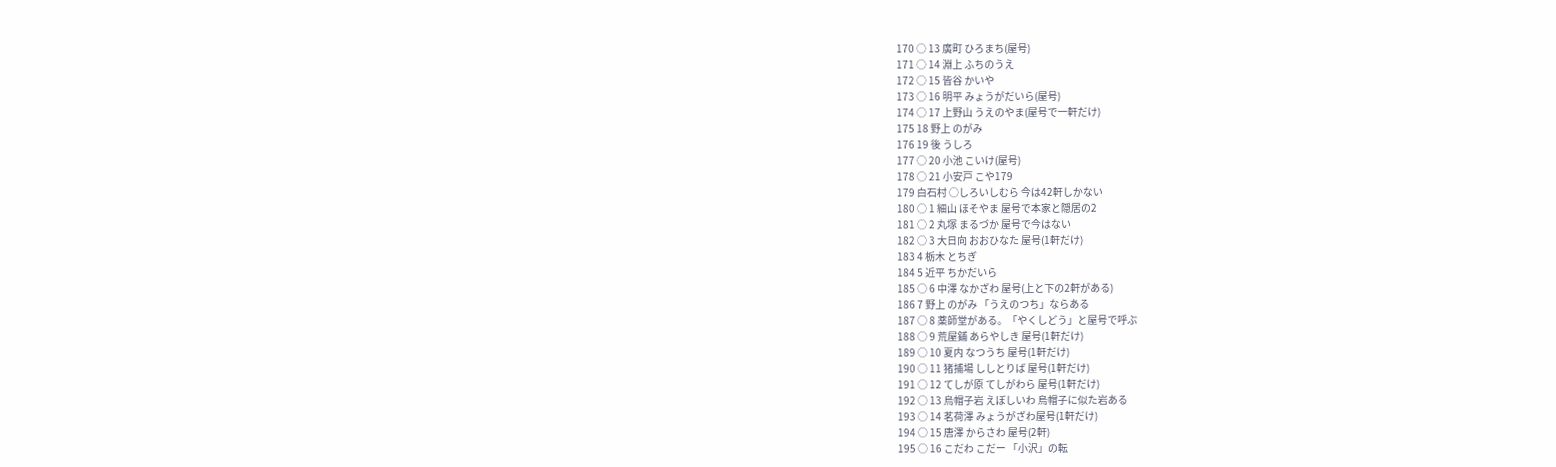170 ○ 13 廣町 ひろまち(屋号)
171 ○ 14 淵上 ふちのうえ
172 ○ 15 皆谷 かいや
173 ○ 16 明平 みょうがだいら(屋号)
174 ○ 17 上野山 うえのやま(屋号で一軒だけ)
175 18 野上 のがみ
176 19 後 うしろ
177 ○ 20 小池 こいけ(屋号)
178 ○ 21 小安戸 こや179
179 白石村 ○しろいしむら 今は42軒しかない
180 ○ 1 細山 ほそやま 屋号で本家と隠居の2
181 ○ 2 丸塚 まるづか 屋号で今はない
182 ○ 3 大日向 おおひなた 屋号(1軒だけ)
183 4 栃木 とちぎ
184 5 近平 ちかだいら
185 ○ 6 中澤 なかざわ 屋号(上と下の2軒がある)
186 7 野上 のがみ 「うえのつち」ならある
187 ○ 8 薬師堂がある。「やくしどう」と屋号で呼ぶ
188 ○ 9 荒屋鋪 あらやしき 屋号(1軒だけ)
189 ○ 10 夏内 なつうち 屋号(1軒だけ)
190 ○ 11 猪捕場 ししとりば 屋号(1軒だけ)
191 ○ 12 てしが原 てしがわら 屋号(1軒だけ)
192 ○ 13 烏帽子岩 えぼしいわ 烏帽子に似た岩ある
193 ○ 14 茗荷澤 みょうがざわ屋号(1軒だけ)
194 ○ 15 唐澤 からさわ 屋号(2軒)
195 ○ 16 こだわ こだー 「小沢」の転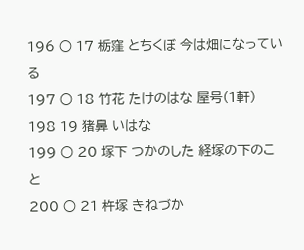196 ○ 17 栃窪 とちくぼ 今は畑になっている
197 ○ 18 竹花 たけのはな 屋号(1軒)
198 19 猪鼻 いはな
199 ○ 20 塚下 つかのした 経塚の下のこと
200 ○ 21 杵塚 きねづか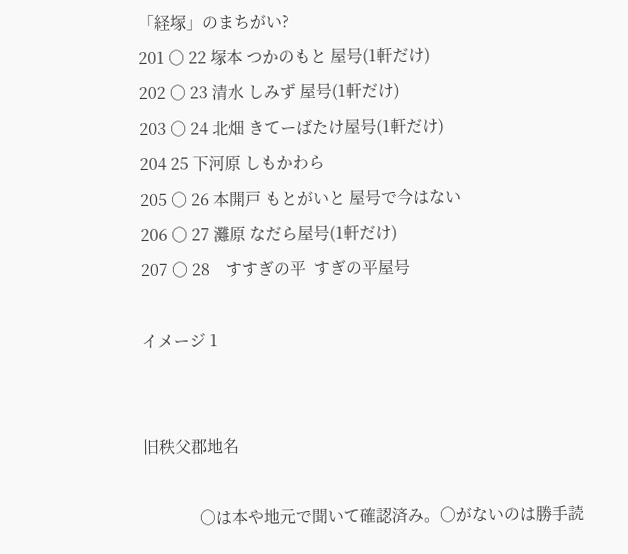「経塚」のまちがい?
201 ○ 22 塚本 つかのもと 屋号(1軒だけ)
202 ○ 23 清水 しみず 屋号(1軒だけ)
203 ○ 24 北畑 きてーばたけ屋号(1軒だけ)
204 25 下河原 しもかわら
205 ○ 26 本開戸 もとがいと 屋号で今はない
206 ○ 27 灘原 なだら屋号(1軒だけ)
207 ○ 28    すすぎの平  すぎの平屋号

イメージ 1


旧秩父郡地名

              ○は本や地元で聞いて確認済み。○がないのは勝手読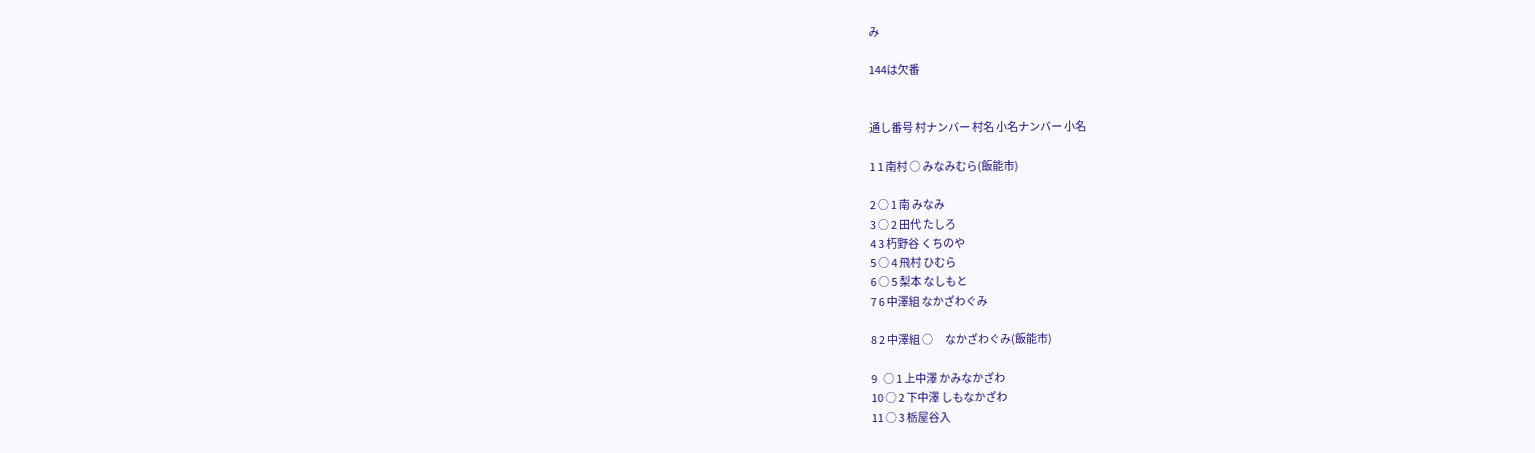み

144は欠番


通し番号 村ナンバー 村名 小名ナンバー 小名

1 1 南村 ○ みなみむら(飯能市)

2 ○ 1 南 みなみ
3 ○ 2 田代 たしろ
4 3 朽野谷 くちのや
5 ○ 4 飛村 ひむら
6 ○ 5 梨本 なしもと
7 6 中澤組 なかざわぐみ

8 2 中澤組 ○      なかざわぐみ(飯能市)

9   ○ 1 上中澤 かみなかざわ
10 ○ 2 下中澤 しもなかざわ
11 ○ 3 栃屋谷入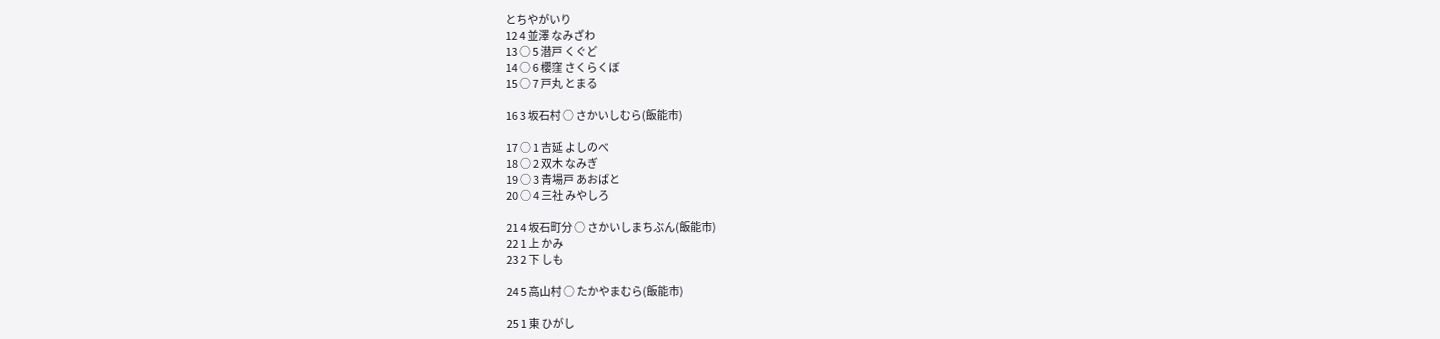とちやがいり
12 4 並澤 なみざわ
13 ○ 5 潜戸 くぐど
14 ○ 6 櫻窪 さくらくぼ
15 ○ 7 戸丸 とまる

16 3 坂石村 ○ さかいしむら(飯能市)

17 ○ 1 吉延 よしのべ
18 ○ 2 双木 なみぎ
19 ○ 3 青場戸 あおばと
20 ○ 4 三社 みやしろ

21 4 坂石町分 ○ さかいしまちぶん(飯能市)
22 1 上 かみ
23 2 下 しも

24 5 高山村 ○ たかやまむら(飯能市)

25 1 東 ひがし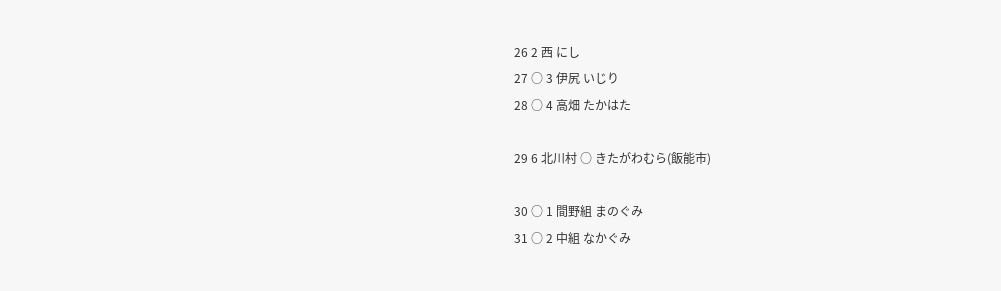26 2 西 にし
27 ○ 3 伊尻 いじり
28 ○ 4 高畑 たかはた

29 6 北川村 ○ きたがわむら(飯能市)

30 ○ 1 間野組 まのぐみ
31 ○ 2 中組 なかぐみ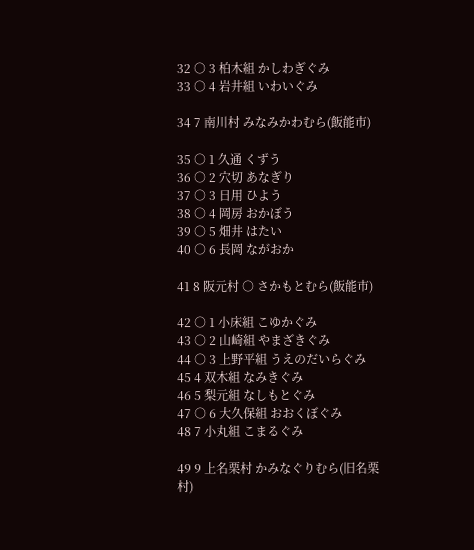32 ○ 3 柏木組 かしわぎぐみ
33 ○ 4 岩井組 いわいぐみ

34 7 南川村 みなみかわむら(飯能市)

35 ○ 1 久通 くずう
36 ○ 2 穴切 あなぎり
37 ○ 3 日用 ひよう
38 ○ 4 岡房 おかぼう
39 ○ 5 畑井 はたい
40 ○ 6 長岡 ながおか

41 8 阪元村 ○ さかもとむら(飯能市)

42 ○ 1 小床組 こゆかぐみ
43 ○ 2 山崎組 やまざきぐみ
44 ○ 3 上野平組 うえのだいらぐみ
45 4 双木組 なみきぐみ
46 5 梨元組 なしもとぐみ
47 ○ 6 大久保組 おおくぼぐみ
48 7 小丸組 こまるぐみ

49 9 上名栗村 かみなぐりむら(旧名栗村)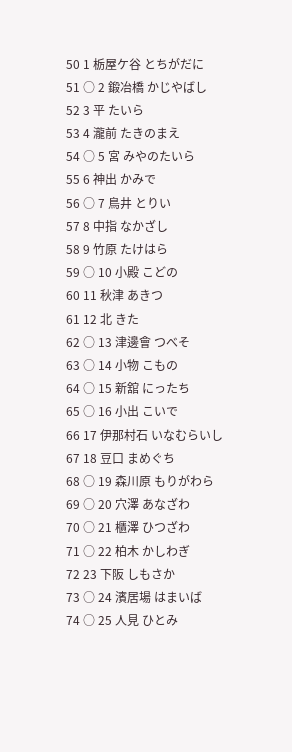50 1 栃屋ケ谷 とちがだに
51 ○ 2 鍛冶橋 かじやばし
52 3 平 たいら
53 4 瀧前 たきのまえ
54 ○ 5 宮 みやのたいら
55 6 神出 かみで
56 ○ 7 鳥井 とりい
57 8 中指 なかざし
58 9 竹原 たけはら
59 ○ 10 小殿 こどの
60 11 秋津 あきつ
61 12 北 きた
62 ○ 13 津邊會 つべそ
63 ○ 14 小物 こもの
64 ○ 15 新舘 にったち
65 ○ 16 小出 こいで
66 17 伊那村石 いなむらいし
67 18 豆口 まめぐち
68 ○ 19 森川原 もりがわら
69 ○ 20 穴澤 あなざわ
70 ○ 21 櫃澤 ひつざわ
71 ○ 22 柏木 かしわぎ
72 23 下阪 しもさか
73 ○ 24 濱居場 はまいば
74 ○ 25 人見 ひとみ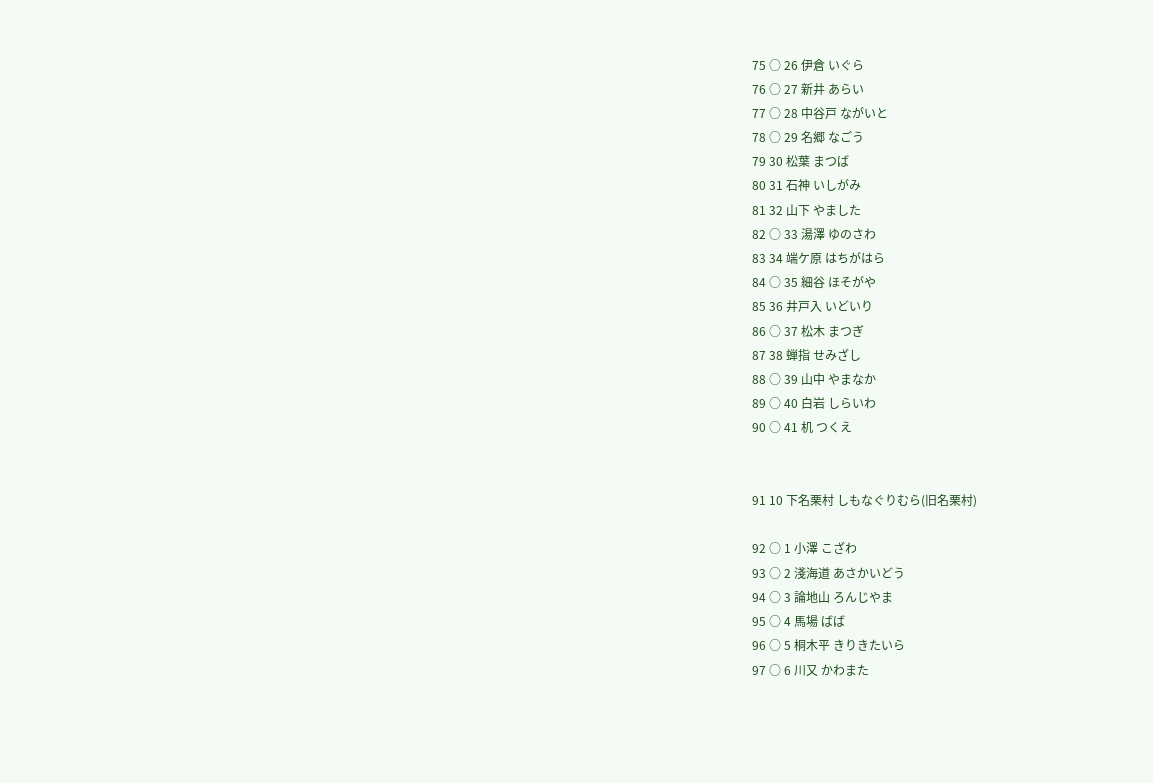75 ○ 26 伊倉 いぐら
76 ○ 27 新井 あらい
77 ○ 28 中谷戸 ながいと
78 ○ 29 名郷 なごう
79 30 松葉 まつば
80 31 石神 いしがみ
81 32 山下 やました
82 ○ 33 湯澤 ゆのさわ
83 34 端ケ原 はちがはら
84 ○ 35 細谷 ほそがや
85 36 井戸入 いどいり
86 ○ 37 松木 まつぎ
87 38 蝉指 せみざし
88 ○ 39 山中 やまなか
89 ○ 40 白岩 しらいわ
90 ○ 41 机 つくえ


91 10 下名栗村 しもなぐりむら(旧名栗村)

92 ○ 1 小澤 こざわ
93 ○ 2 淺海道 あさかいどう
94 ○ 3 論地山 ろんじやま
95 ○ 4 馬場 ばば
96 ○ 5 桐木平 きりきたいら
97 ○ 6 川又 かわまた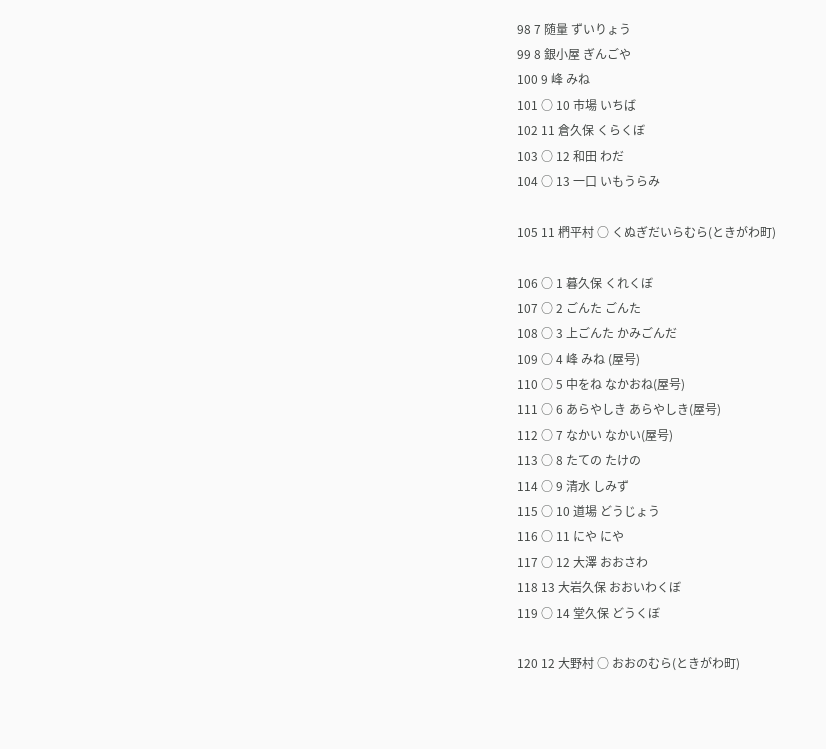98 7 随量 ずいりょう
99 8 銀小屋 ぎんごや
100 9 峰 みね
101 ○ 10 市場 いちば
102 11 倉久保 くらくぼ
103 ○ 12 和田 わだ
104 ○ 13 一口 いもうらみ

105 11 椚平村 ○ くぬぎだいらむら(ときがわ町)

106 ○ 1 暮久保 くれくぼ
107 ○ 2 ごんた ごんた
108 ○ 3 上ごんた かみごんだ
109 ○ 4 峰 みね (屋号)
110 ○ 5 中をね なかおね(屋号)
111 ○ 6 あらやしき あらやしき(屋号)
112 ○ 7 なかい なかい(屋号)
113 ○ 8 たての たけの
114 ○ 9 清水 しみず
115 ○ 10 道場 どうじょう
116 ○ 11 にや にや
117 ○ 12 大澤 おおさわ
118 13 大岩久保 おおいわくぼ
119 ○ 14 堂久保 どうくぼ

120 12 大野村 ○ おおのむら(ときがわ町)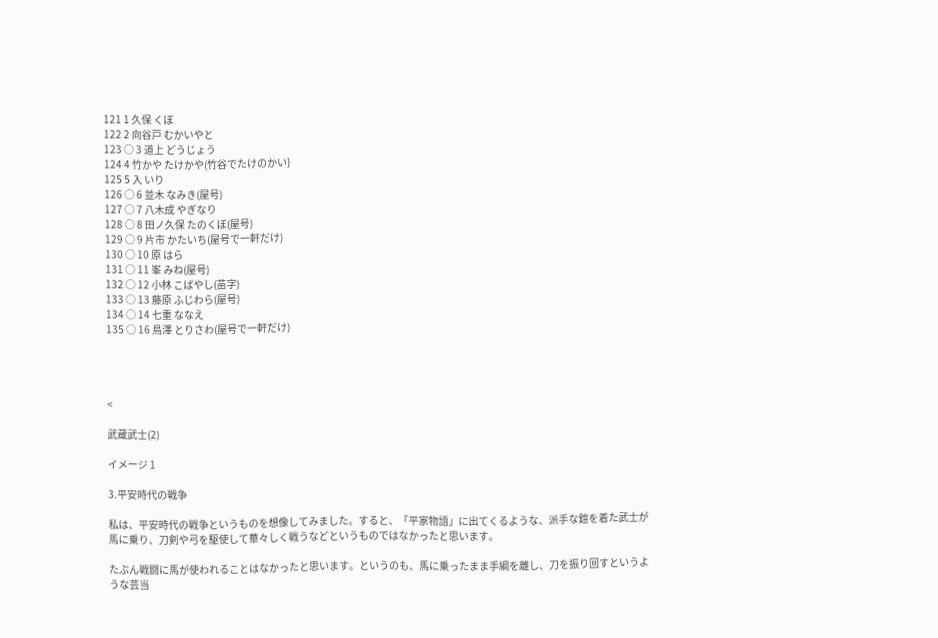121 1 久保 くぼ
122 2 向谷戸 むかいやと
123 ○ 3 道上 どうじょう
124 4 竹かや たけかや(竹谷でたけのかい}
125 5 入 いり
126 ○ 6 並木 なみき(屋号)
127 ○ 7 八木成 やぎなり
128 ○ 8 田ノ久保 たのくぼ(屋号)
129 ○ 9 片市 かたいち(屋号で一軒だけ)
130 ○ 10 原 はら
131 ○ 11 峯 みね(屋号)
132 ○ 12 小林 こばやし(苗字)
133 ○ 13 藤原 ふじわら(屋号)
134 ○ 14 七重 ななえ
135 ○ 16 鳥澤 とりさわ(屋号で一軒だけ)




<

武蔵武士(2)

イメージ 1

3.平安時代の戦争

私は、平安時代の戦争というものを想像してみました。すると、「平家物語」に出てくるような、派手な鎧を着た武士が馬に乗り、刀剣や弓を駆使して華々しく戦うなどというものではなかったと思います。

たぶん戦闘に馬が使われることはなかったと思います。というのも、馬に乗ったまま手綱を離し、刀を振り回すというような芸当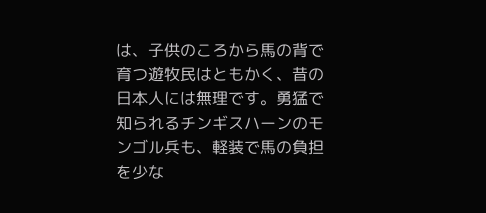は、子供のころから馬の背で育つ遊牧民はともかく、昔の日本人には無理です。勇猛で知られるチンギスハーンのモンゴル兵も、軽装で馬の負担を少な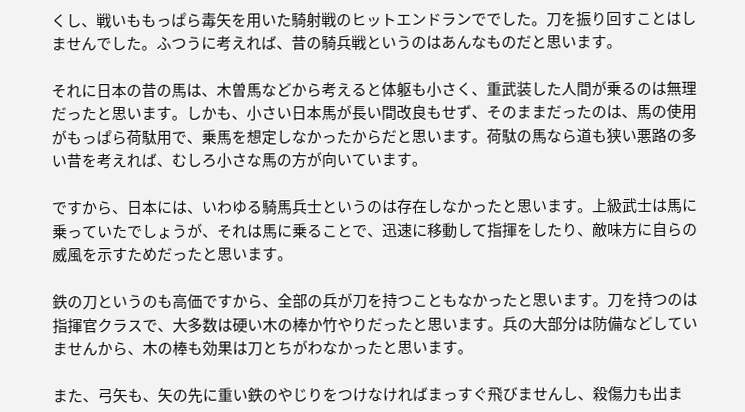くし、戦いももっぱら毒矢を用いた騎射戦のヒットエンドランででした。刀を振り回すことはしませんでした。ふつうに考えれば、昔の騎兵戦というのはあんなものだと思います。

それに日本の昔の馬は、木曽馬などから考えると体躯も小さく、重武装した人間が乗るのは無理だったと思います。しかも、小さい日本馬が長い間改良もせず、そのままだったのは、馬の使用がもっぱら荷駄用で、乗馬を想定しなかったからだと思います。荷駄の馬なら道も狭い悪路の多い昔を考えれば、むしろ小さな馬の方が向いています。

ですから、日本には、いわゆる騎馬兵士というのは存在しなかったと思います。上級武士は馬に乗っていたでしょうが、それは馬に乗ることで、迅速に移動して指揮をしたり、敵味方に自らの威風を示すためだったと思います。

鉄の刀というのも高価ですから、全部の兵が刀を持つこともなかったと思います。刀を持つのは指揮官クラスで、大多数は硬い木の棒か竹やりだったと思います。兵の大部分は防備などしていませんから、木の棒も効果は刀とちがわなかったと思います。

また、弓矢も、矢の先に重い鉄のやじりをつけなければまっすぐ飛びませんし、殺傷力も出ま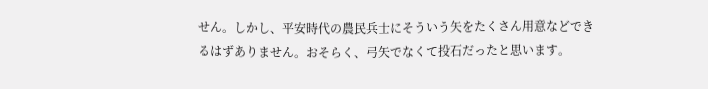せん。しかし、平安時代の農民兵士にそういう矢をたくさん用意などできるはずありません。おそらく、弓矢でなくて投石だったと思います。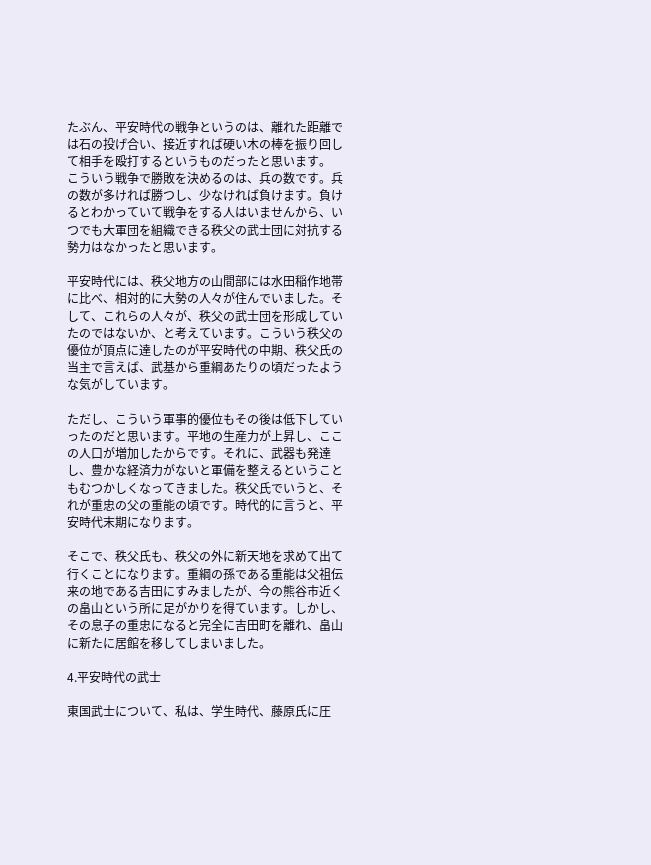たぶん、平安時代の戦争というのは、離れた距離では石の投げ合い、接近すれば硬い木の棒を振り回して相手を殴打するというものだったと思います。
こういう戦争で勝敗を決めるのは、兵の数です。兵の数が多ければ勝つし、少なければ負けます。負けるとわかっていて戦争をする人はいませんから、いつでも大軍団を組織できる秩父の武士団に対抗する勢力はなかったと思います。

平安時代には、秩父地方の山間部には水田稲作地帯に比べ、相対的に大勢の人々が住んでいました。そして、これらの人々が、秩父の武士団を形成していたのではないか、と考えています。こういう秩父の優位が頂点に達したのが平安時代の中期、秩父氏の当主で言えば、武基から重綱あたりの頃だったような気がしています。

ただし、こういう軍事的優位もその後は低下していったのだと思います。平地の生産力が上昇し、ここの人口が増加したからです。それに、武器も発達し、豊かな経済力がないと軍備を整えるということもむつかしくなってきました。秩父氏でいうと、それが重忠の父の重能の頃です。時代的に言うと、平安時代末期になります。

そこで、秩父氏も、秩父の外に新天地を求めて出て行くことになります。重綱の孫である重能は父祖伝来の地である吉田にすみましたが、今の熊谷市近くの畠山という所に足がかりを得ています。しかし、その息子の重忠になると完全に吉田町を離れ、畠山に新たに居館を移してしまいました。

4.平安時代の武士

東国武士について、私は、学生時代、藤原氏に圧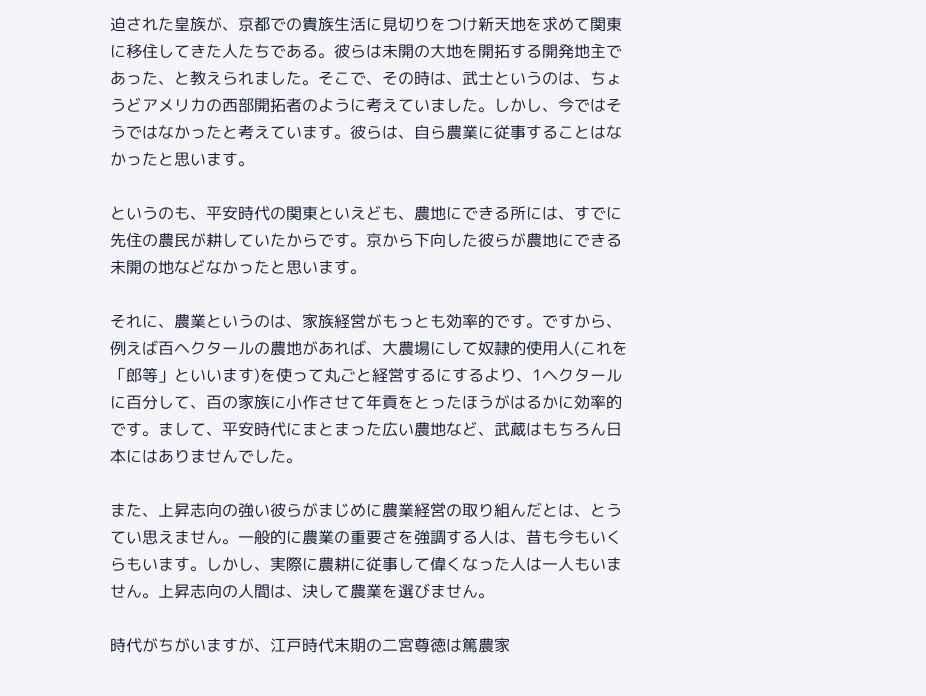迫された皇族が、京都での貴族生活に見切りをつけ新天地を求めて関東に移住してきた人たちである。彼らは未開の大地を開拓する開発地主であった、と教えられました。そこで、その時は、武士というのは、ちょうどアメリカの西部開拓者のように考えていました。しかし、今ではそうではなかったと考えています。彼らは、自ら農業に従事することはなかったと思います。

というのも、平安時代の関東といえども、農地にできる所には、すでに先住の農民が耕していたからです。京から下向した彼らが農地にできる未開の地などなかったと思います。

それに、農業というのは、家族経営がもっとも効率的です。ですから、例えば百ヘクタールの農地があれば、大農場にして奴隷的使用人(これを「郎等」といいます)を使って丸ごと経営するにするより、1ヘクタールに百分して、百の家族に小作させて年貢をとったほうがはるかに効率的です。まして、平安時代にまとまった広い農地など、武蔵はもちろん日本にはありませんでした。

また、上昇志向の強い彼らがまじめに農業経営の取り組んだとは、とうてい思えません。一般的に農業の重要さを強調する人は、昔も今もいくらもいます。しかし、実際に農耕に従事して偉くなった人は一人もいません。上昇志向の人間は、決して農業を選びません。

時代がちがいますが、江戸時代末期の二宮尊徳は篤農家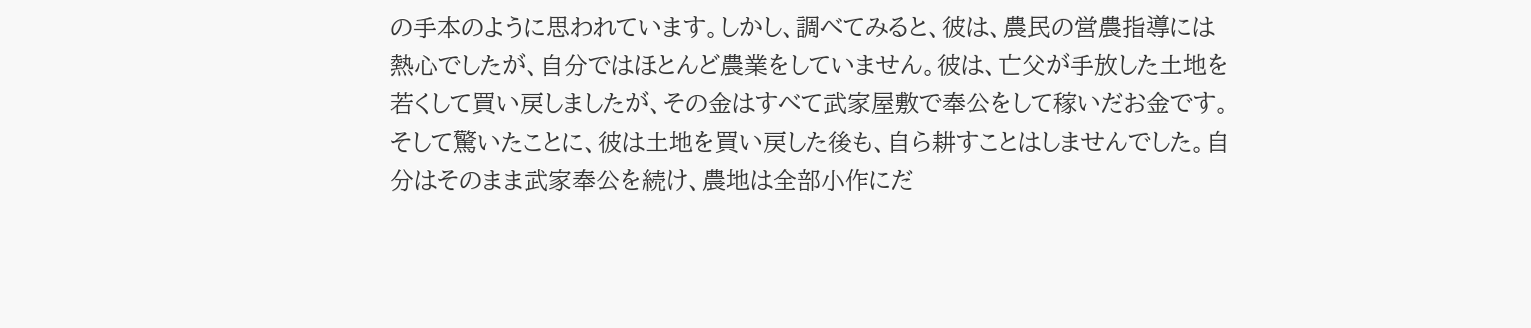の手本のように思われています。しかし、調べてみると、彼は、農民の営農指導には熱心でしたが、自分ではほとんど農業をしていません。彼は、亡父が手放した土地を若くして買い戻しましたが、その金はすべて武家屋敷で奉公をして稼いだお金です。そして驚いたことに、彼は土地を買い戻した後も、自ら耕すことはしませんでした。自分はそのまま武家奉公を続け、農地は全部小作にだ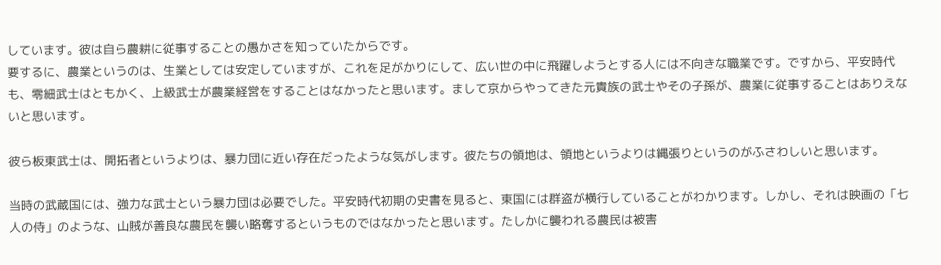しています。彼は自ら農耕に従事することの愚かさを知っていたからです。
要するに、農業というのは、生業としては安定していますが、これを足がかりにして、広い世の中に飛躍しようとする人には不向きな職業です。ですから、平安時代も、零細武士はともかく、上級武士が農業経営をすることはなかったと思います。まして京からやってきた元貴族の武士やその子孫が、農業に従事することはありえないと思います。

彼ら板東武士は、開拓者というよりは、暴力団に近い存在だったような気がします。彼たちの領地は、領地というよりは縄張りというのがふさわしいと思います。

当時の武蔵国には、強力な武士という暴力団は必要でした。平安時代初期の史書を見ると、東国には群盗が横行していることがわかります。しかし、それは映画の「七人の侍」のような、山賊が善良な農民を襲い略奪するというものではなかったと思います。たしかに襲われる農民は被害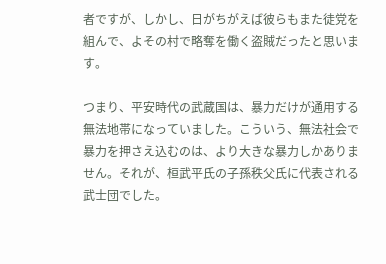者ですが、しかし、日がちがえば彼らもまた徒党を組んで、よその村で略奪を働く盗賊だったと思います。

つまり、平安時代の武蔵国は、暴力だけが通用する無法地帯になっていました。こういう、無法社会で暴力を押さえ込むのは、より大きな暴力しかありません。それが、桓武平氏の子孫秩父氏に代表される武士団でした。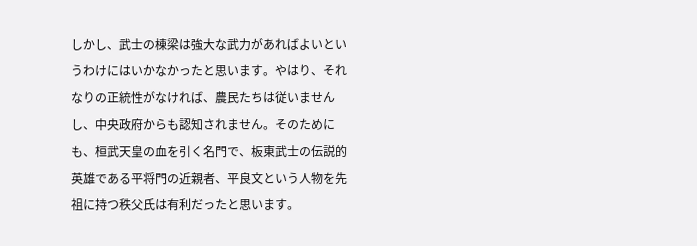しかし、武士の棟梁は強大な武力があればよいというわけにはいかなかったと思います。やはり、それなりの正統性がなければ、農民たちは従いませんし、中央政府からも認知されません。そのためにも、桓武天皇の血を引く名門で、板東武士の伝説的英雄である平将門の近親者、平良文という人物を先祖に持つ秩父氏は有利だったと思います。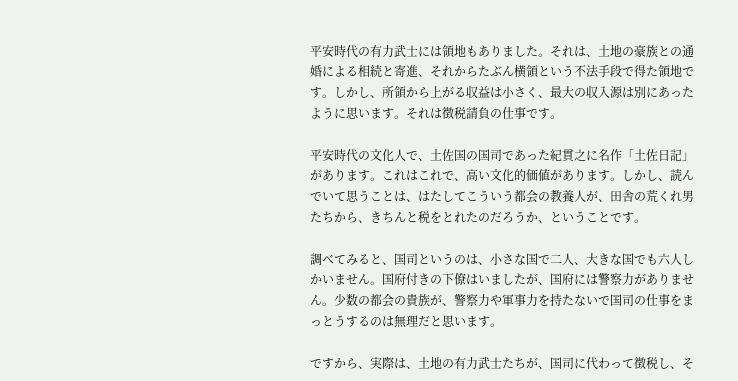平安時代の有力武士には領地もありました。それは、土地の豪族との通婚による相続と寄進、それからたぶん横領という不法手段で得た領地です。しかし、所領から上がる収益は小さく、最大の収入源は別にあったように思います。それは徴税請負の仕事です。

平安時代の文化人で、土佐国の国司であった紀貫之に名作「土佐日記」があります。これはこれで、高い文化的価値があります。しかし、読んでいて思うことは、はたしてこういう都会の教養人が、田舎の荒くれ男たちから、きちんと税をとれたのだろうか、ということです。

調べてみると、国司というのは、小さな国で二人、大きな国でも六人しかいません。国府付きの下僚はいましたが、国府には警察力がありません。少数の都会の貴族が、警察力や軍事力を持たないで国司の仕事をまっとうするのは無理だと思います。

ですから、実際は、土地の有力武士たちが、国司に代わって徴税し、そ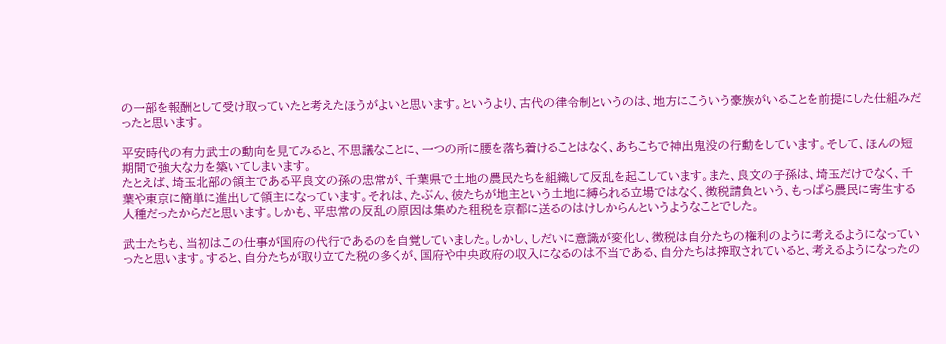の一部を報酬として受け取っていたと考えたほうがよいと思います。というより、古代の律令制というのは、地方にこういう豪族がいることを前提にした仕組みだったと思います。

平安時代の有力武士の動向を見てみると、不思議なことに、一つの所に腰を落ち着けることはなく、あちこちで神出鬼没の行動をしています。そして、ほんの短期間で強大な力を築いてしまいます。
たとえば、埼玉北部の領主である平良文の孫の忠常が、千葉県で土地の農民たちを組織して反乱を起こしています。また、良文の子孫は、埼玉だけでなく、千葉や東京に簡単に進出して領主になっています。それは、たぶん、彼たちが地主という土地に縛られる立場ではなく、徴税請負という、もっぱら農民に寄生する人種だったからだと思います。しかも、平忠常の反乱の原因は集めた租税を京都に送るのはけしからんというようなことでした。

武士たちも、当初はこの仕事が国府の代行であるのを自覚していました。しかし、しだいに意識が変化し、徴税は自分たちの権利のように考えるようになっていったと思います。すると、自分たちが取り立てた税の多くが、国府や中央政府の収入になるのは不当である、自分たちは搾取されていると、考えるようになったの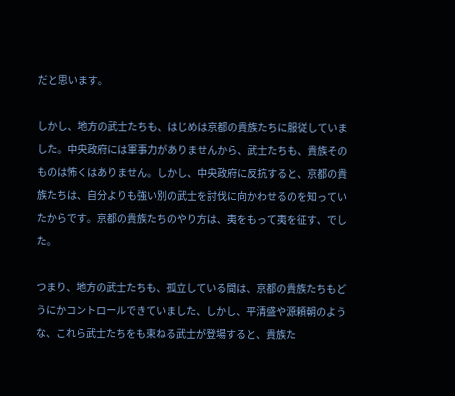だと思います。

しかし、地方の武士たちも、はじめは京都の貴族たちに服従していました。中央政府には軍事力がありませんから、武士たちも、貴族そのものは怖くはありません。しかし、中央政府に反抗すると、京都の貴族たちは、自分よりも強い別の武士を討伐に向かわせるのを知っていたからです。京都の貴族たちのやり方は、夷をもって夷を征す、でした。

つまり、地方の武士たちも、孤立している間は、京都の貴族たちもどうにかコントロールできていました、しかし、平清盛や源頼朝のような、これら武士たちをも束ねる武士が登場すると、貴族た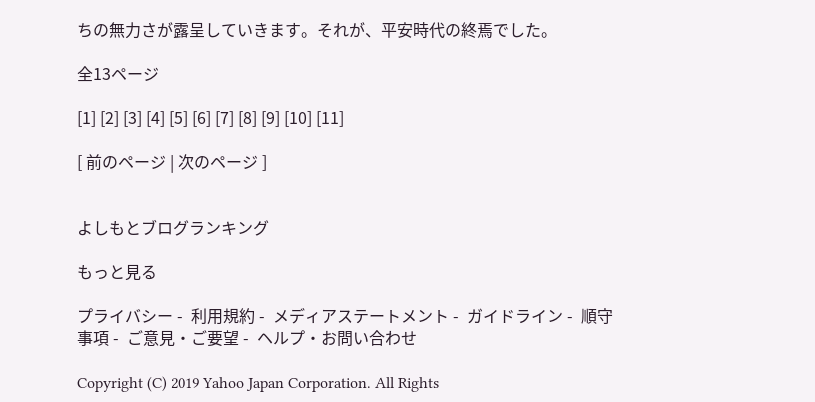ちの無力さが露呈していきます。それが、平安時代の終焉でした。

全13ページ

[1] [2] [3] [4] [5] [6] [7] [8] [9] [10] [11]

[ 前のページ | 次のページ ]


よしもとブログランキング

もっと見る

プライバシー -  利用規約 -  メディアステートメント -  ガイドライン -  順守事項 -  ご意見・ご要望 -  ヘルプ・お問い合わせ

Copyright (C) 2019 Yahoo Japan Corporation. All Rights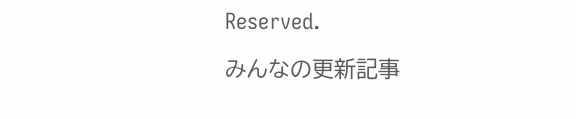Reserved.

みんなの更新記事